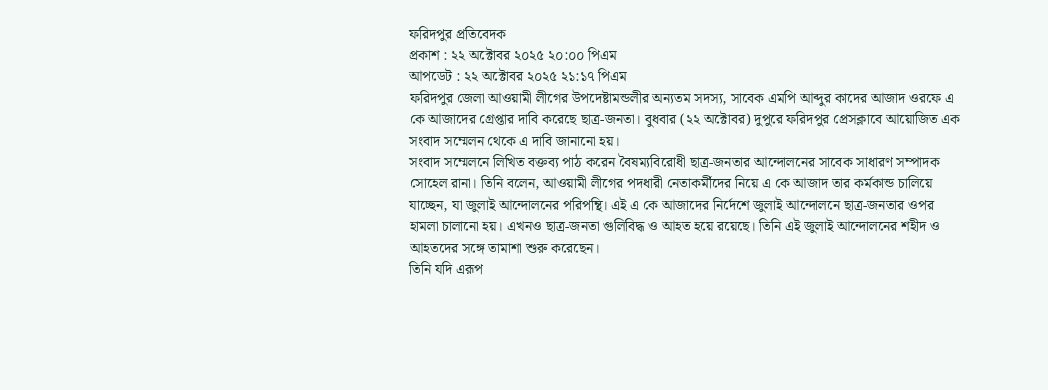ফরিদপুর প্রতিবেদক
প্রকাশ : ২২ অক্টোবর ২০২৫ ২০:০০ পিএম
আপডেট : ২২ অক্টোবর ২০২৫ ২১:১৭ পিএম
ফরিদপুর জেলা আওয়ামী লীগের উপদেষ্টামন্ডলীর অন্যতম সদস্য, সাবেক এমপি আব্দুর কাদের আজাদ ওরফে এ কে আজাদের গ্রেপ্তার দাবি করেছে ছাত্র-জনতা। বুধবার (২২ অক্টোবর) দুপুরে ফরিদপুর প্রেসক্লাবে আয়োজিত এক সংবাদ সম্মেলন থেকে এ দাবি জানানো হয়।
সংবাদ সম্মেলনে লিখিত বক্তব্য পাঠ করেন বৈষম্যবিরোধী ছাত্র-জনতার আন্দোলনের সাবেক সাধারণ সম্পাদক সোহেল রানা। তিনি বলেন, আওয়ামী লীগের পদধারী নেতাকর্মীদের নিয়ে এ কে আজাদ তার কর্মকান্ড চালিয়ে যাচ্ছেন, যা জুলাই আন্দোলনের পরিপন্থি। এই এ কে আজাদের নির্দেশে জুলাই আন্দোলনে ছাত্র-জনতার ওপর হামলা চালানো হয়। এখনও ছাত্র-জনতা গুলিবিদ্ধ ও আহত হয়ে রয়েছে। তিনি এই জুলাই আন্দোলনের শহীদ ও আহতদের সঙ্গে তামাশা শুরু করেছেন।
তিনি যদি এরূপ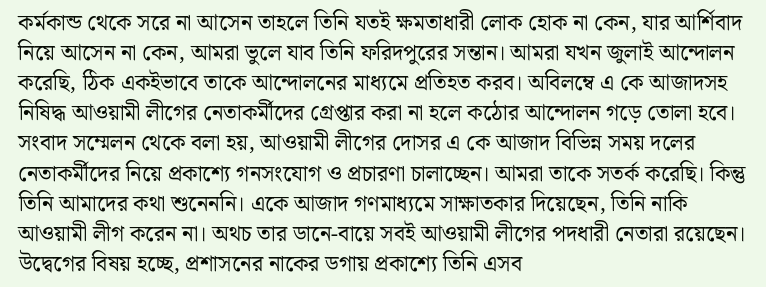কর্মকান্ড থেকে সরে না আসেন তাহলে তিনি যতই ক্ষমতাধারী লোক হোক না কেন, যার আর্শিবাদ নিয়ে আসেন না কেন, আমরা ভুলে যাব তিনি ফরিদপুরের সন্তান। আমরা যখন জুলাই আন্দোলন করেছি, ঠিক একইভাবে তাকে আন্দোলনের মাধ্যমে প্রতিহত করব। অবিলম্বে এ কে আজাদসহ নিষিদ্ধ আওয়ামী লীগের নেতাকর্মীদের গ্রেপ্তার করা না হলে কঠোর আন্দোলন গড়ে তোলা হবে।
সংবাদ সম্মেলন থেকে বলা হয়, আওয়ামী লীগের দোসর এ কে আজাদ বিভিন্ন সময় দলের নেতাকর্মীদের নিয়ে প্রকাশ্যে গনসংযোগ ও প্রচারণা চালাচ্ছেন। আমরা তাকে সতর্ক করেছি। কিন্তু তিনি আমাদের কথা শুনেননি। একে আজাদ গণমাধ্যমে সাক্ষাতকার দিয়েছেন, তিনি নাকি আওয়ামী লীগ করেন না। অথচ তার ডানে-বায়ে সবই আওয়ামী লীগের পদধারী নেতারা রয়েছেন। উদ্বেগের বিষয় হচ্ছে, প্রশাসনের নাকের ডগায় প্রকাশ্যে তিনি এসব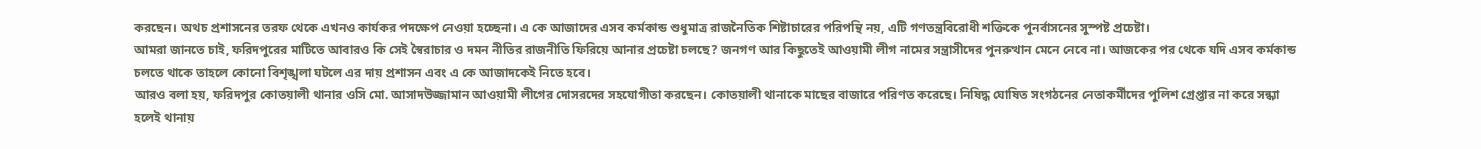করছেন। অথচ প্রশাসনের তরফ থেকে এখনও কার্যকর পদক্ষেপ নেওয়া হচ্ছেনা। এ কে আজাদের এসব কর্মকান্ড শুধুমাত্র রাজনৈতিক শিষ্টাচারের পরিপন্থি নয়, এটি গণতন্ত্রবিরোধী শক্তিকে পুনর্বাসনের সুস্পষ্ট প্রচেষ্টা।
আমরা জানতে চাই, ফরিদপুরের মাটিতে আবারও কি সেই স্বৈরাচার ও দমন নীতির রাজনীতি ফিরিয়ে আনার প্রচেষ্টা চলছে? জনগণ আর কিছুতেই আওয়ামী লীগ নামের সন্ত্রাসীদের পুনরুত্থান মেনে নেবে না। আজকের পর থেকে যদি এসব কর্মকান্ড চলতে থাকে তাহলে কোনো বিশৃঙ্খলা ঘটলে এর দায় প্রশাসন এবং এ কে আজাদকেই নিতে হবে।
আরও বলা হয়, ফরিদপুর কোতয়ালী থানার ওসি মো. আসাদউজ্জামান আওয়ামী লীগের দোসরদের সহযোগীতা করছেন। কোতয়ালী থানাকে মাছের বাজারে পরিণত করেছে। নিষিদ্ধ ঘোষিত সংগঠনের নেতাকর্মীদের পুলিশ গ্রেপ্তার না করে সন্ধ্যা হলেই থানায়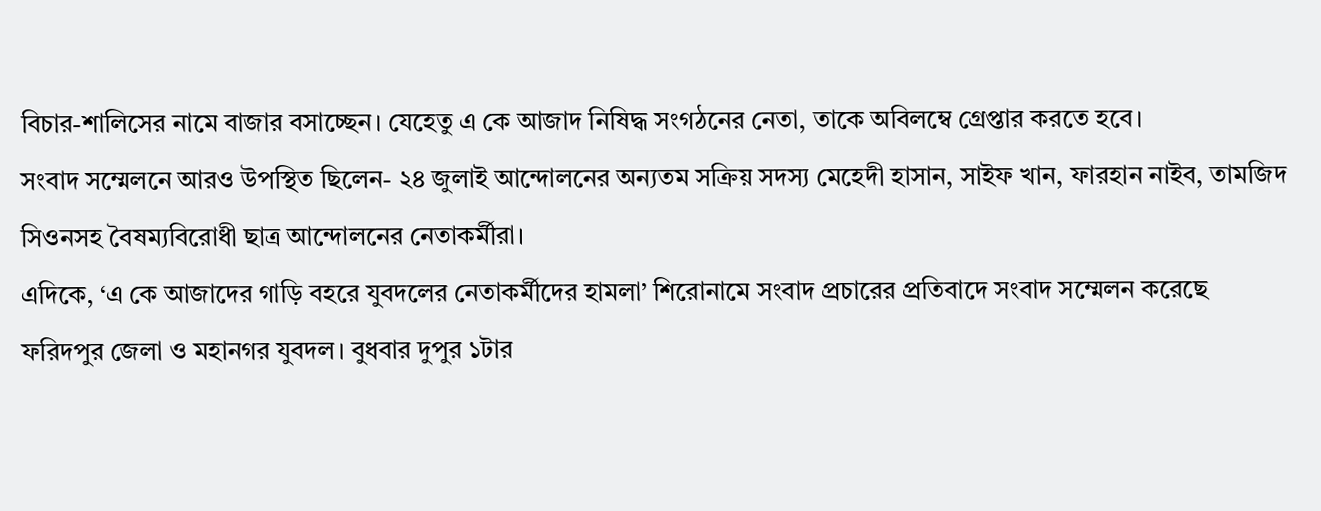বিচার-শালিসের নামে বাজার বসাচ্ছেন। যেহেতু এ কে আজাদ নিষিদ্ধ সংগঠনের নেতা, তাকে অবিলম্বে গ্রেপ্তার করতে হবে।
সংবাদ সম্মেলনে আরও উপস্থিত ছিলেন- ২৪ জুলাই আন্দোলনের অন্যতম সক্রিয় সদস্য মেহেদী হাসান, সাইফ খান, ফারহান নাইব, তামজিদ সিওনসহ বৈষম্যবিরোধী ছাত্র আন্দোলনের নেতাকর্মীরা।
এদিকে, ‘এ কে আজাদের গাড়ি বহরে যুবদলের নেতাকর্মীদের হামলা’ শিরোনামে সংবাদ প্রচারের প্রতিবাদে সংবাদ সম্মেলন করেছে ফরিদপুর জেলা ও মহানগর যুবদল। বুধবার দুপুর ১টার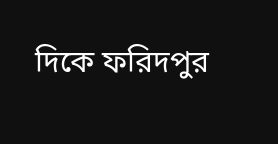দিকে ফরিদপুর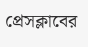প্রেসক্লাবের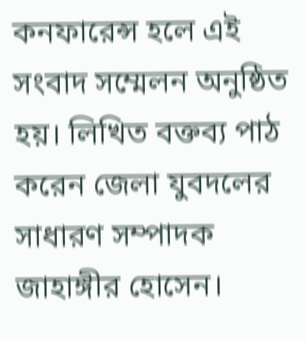কনফারেন্স হলে এই সংবাদ সম্মেলন অনুষ্ঠিত হয়। লিখিত বক্তব্য পাঠ করেন জেলা যুবদলের সাধারণ সম্পাদক জাহাঙ্গীর হোসেন।